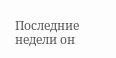Последние недели он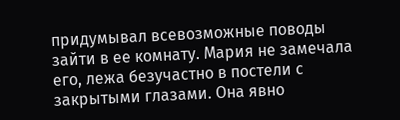придумывал всевозможные поводы зайти в ее комнату. Мария не замечала его, лежа безучастно в постели с закрытыми глазами. Она явно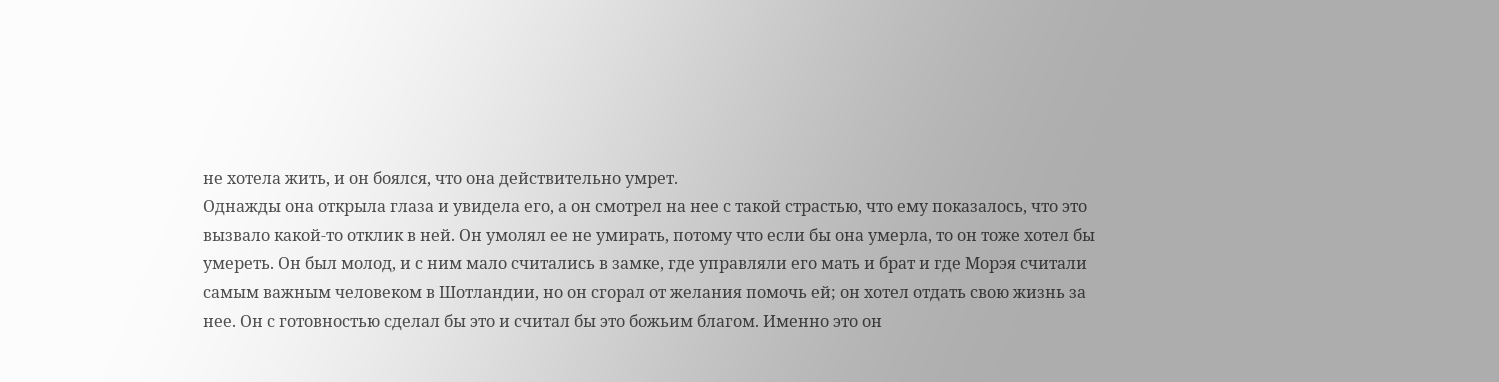не хотела жить, и он боялся, что она действительно умрет.
Однажды она открыла глаза и увидела его, а он смотрел на нее с такой страстью, что ему показалось, что это вызвало какой-то отклик в ней. Он умолял ее не умирать, потому что если бы она умерла, то он тоже хотел бы умереть. Он был молод, и с ним мало считались в замке, где управляли его мать и брат и где Морэя считали самым важным человеком в Шотландии, но он сгорал от желания помочь ей; он хотел отдать свою жизнь за нее. Он с готовностью сделал бы это и считал бы это божьим благом. Именно это он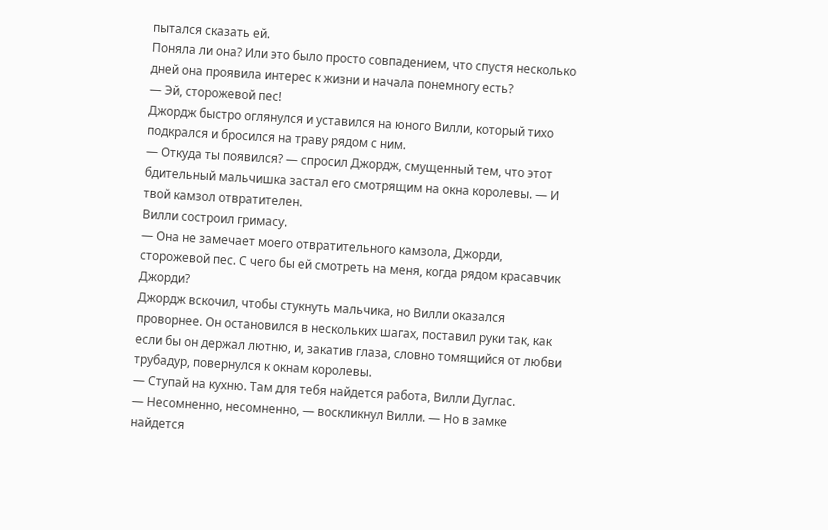пытался сказать ей.
Поняла ли она? Или это было просто совпадением, что спустя несколько дней она проявила интерес к жизни и начала понемногу есть?
— Эй, сторожевой пес!
Джордж быстро оглянулся и уставился на юного Вилли, который тихо подкрался и бросился на траву рядом с ним.
— Откуда ты появился? — спросил Джордж, смущенный тем, что этот бдительный мальчишка застал его смотрящим на окна королевы. — И твой камзол отвратителен.
Вилли состроил гримасу.
— Она не замечает моего отвратительного камзола, Джорди, сторожевой пес. С чего бы ей смотреть на меня, когда рядом красавчик Джорди?
Джордж вскочил, чтобы стукнуть мальчика, но Вилли оказался проворнее. Он остановился в нескольких шагах, поставил руки так, как если бы он держал лютню, и, закатив глаза, словно томящийся от любви трубадур, повернулся к окнам королевы.
— Ступай на кухню. Там для тебя найдется работа, Вилли Дуглас.
— Несомненно, несомненно, — воскликнул Вилли. — Но в замке найдется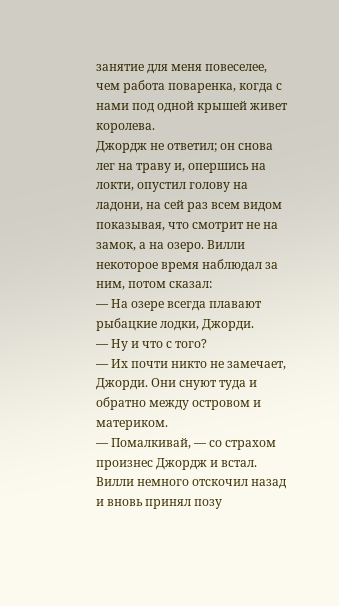занятие для меня повеселее, чем работа поваренка, когда с нами под одной крышей живет королева.
Джордж не ответил; он снова лег на траву и, опершись на локти, опустил голову на ладони, на сей раз всем видом показывая, что смотрит не на замок, а на озеро. Вилли некоторое время наблюдал за ним, потом сказал:
— На озере всегда плавают рыбацкие лодки, Джорди.
— Ну и что с того?
— Их почти никто не замечает, Джорди. Они снуют туда и обратно между островом и материком.
— Помалкивай, — со страхом произнес Джордж и встал.
Вилли немного отскочил назад и вновь принял позу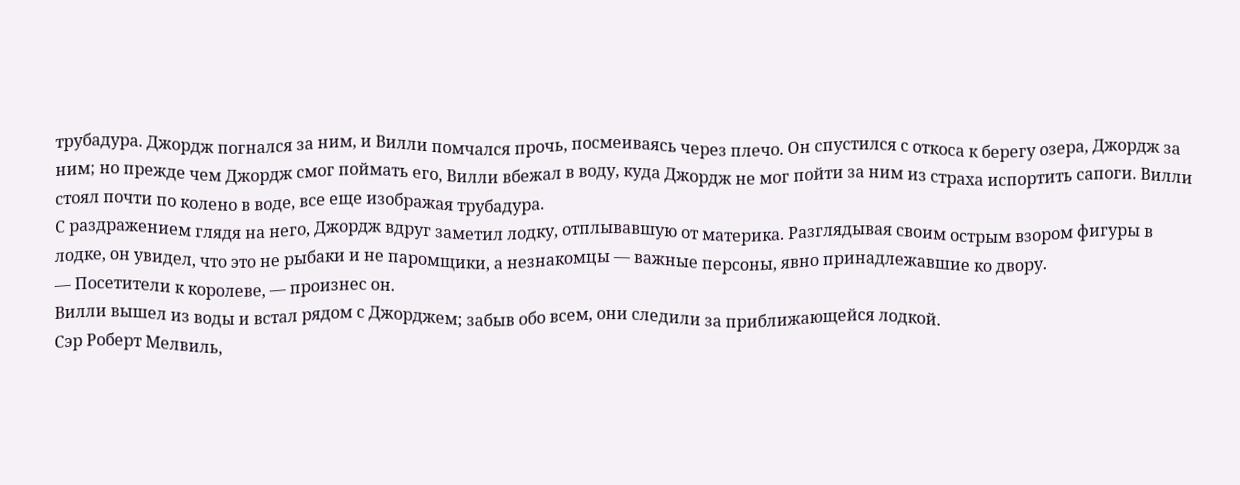трубадура. Джордж погнался за ним, и Вилли помчался прочь, посмеиваясь через плечо. Он спустился с откоса к берегу озера, Джордж за ним; но прежде чем Джордж смог поймать его, Вилли вбежал в воду, куда Джордж не мог пойти за ним из страха испортить сапоги. Вилли стоял почти по колено в воде, все еще изображая трубадура.
С раздражением глядя на него, Джордж вдруг заметил лодку, отплывавшую от материка. Разглядывая своим острым взором фигуры в лодке, он увидел, что это не рыбаки и не паромщики, а незнакомцы — важные персоны, явно принадлежавшие ко двору.
— Посетители к королеве, — произнес он.
Вилли вышел из воды и встал рядом с Джорджем; забыв обо всем, они следили за приближающейся лодкой.
Сэр Роберт Мелвиль,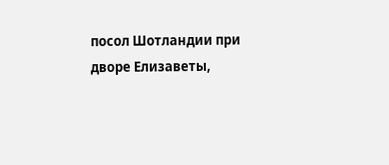посол Шотландии при дворе Елизаветы,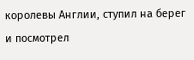королевы Англии, ступил на берег и посмотрел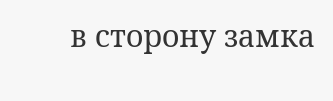в сторону замка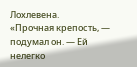Лохлевена.
«Прочная крепость, — подумал он. — Ей нелегко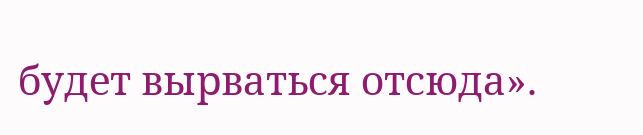будет вырваться отсюда».